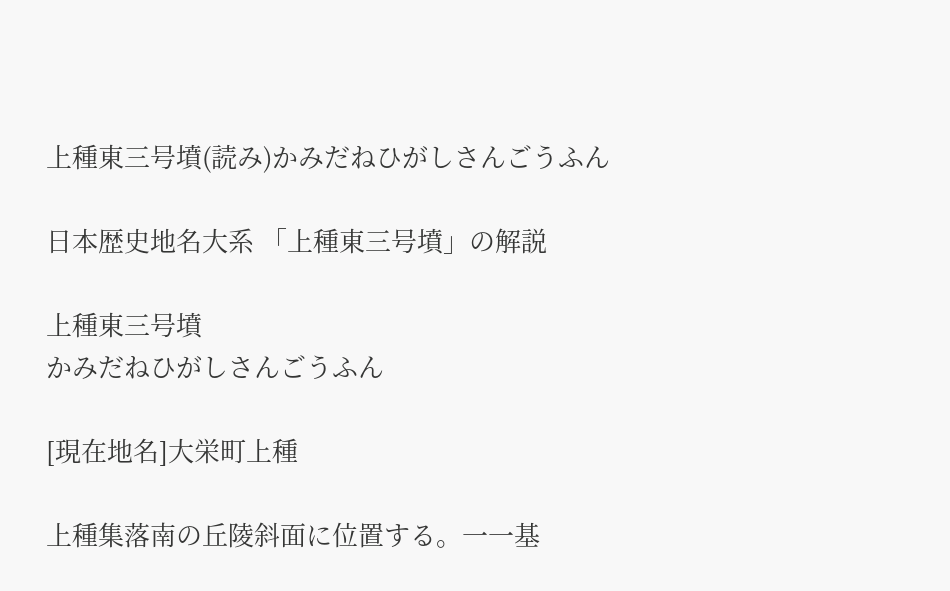上種東三号墳(読み)かみだねひがしさんごうふん

日本歴史地名大系 「上種東三号墳」の解説

上種東三号墳
かみだねひがしさんごうふん

[現在地名]大栄町上種

上種集落南の丘陵斜面に位置する。一一基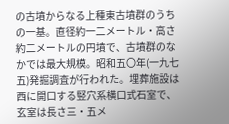の古墳からなる上種東古墳群のうちの一基。直径約一二メートル・高さ約二メートルの円墳で、古墳群のなかでは最大規模。昭和五〇年(一九七五)発掘調査が行われた。埋葬施設は西に開口する竪穴系横口式石室で、玄室は長さ三・五メ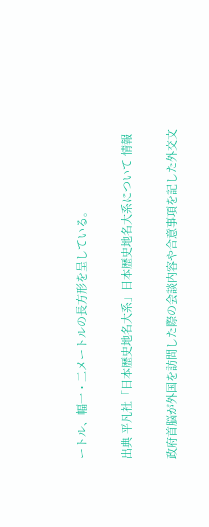ートル、幅一・二メートルの長方形を呈している。

出典 平凡社「日本歴史地名大系」日本歴史地名大系について 情報

政府首脳が外国を訪問した際の会談内容や合意事項を記した外交文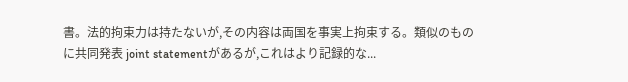書。法的拘束力は持たないが,その内容は両国を事実上拘束する。類似のものに共同発表 joint statementがあるが,これはより記録的な...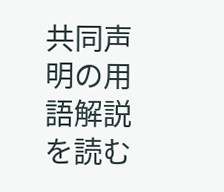共同声明の用語解説を読む